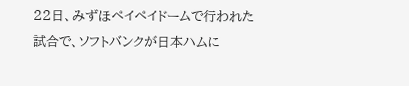22日、みずほペイペイドームで行われた試合で、ソフトバンクが日本ハムに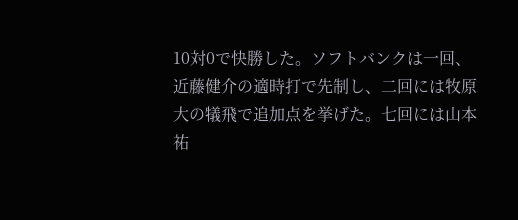10対0で快勝した。ソフトバンクは一回、近藤健介の適時打で先制し、二回には牧原大の犠飛で追加点を挙げた。七回には山本祐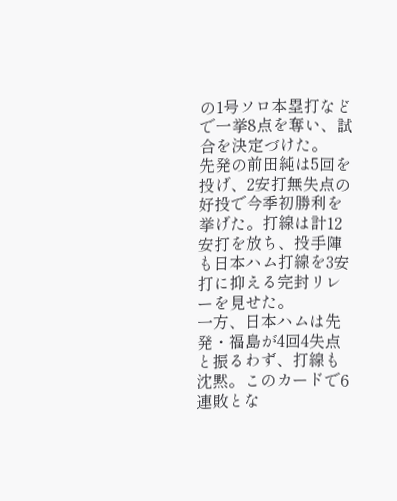の1号ソロ本塁打などで一挙8点を奪い、試合を決定づけた。
先発の前田純は5回を投げ、2安打無失点の好投で今季初勝利を挙げた。打線は計12安打を放ち、投手陣も日本ハム打線を3安打に抑える完封リレーを見せた。
一方、日本ハムは先発・福島が4回4失点と振るわず、打線も沈黙。このカードで6連敗とな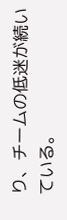り、チームの低迷が続いている。